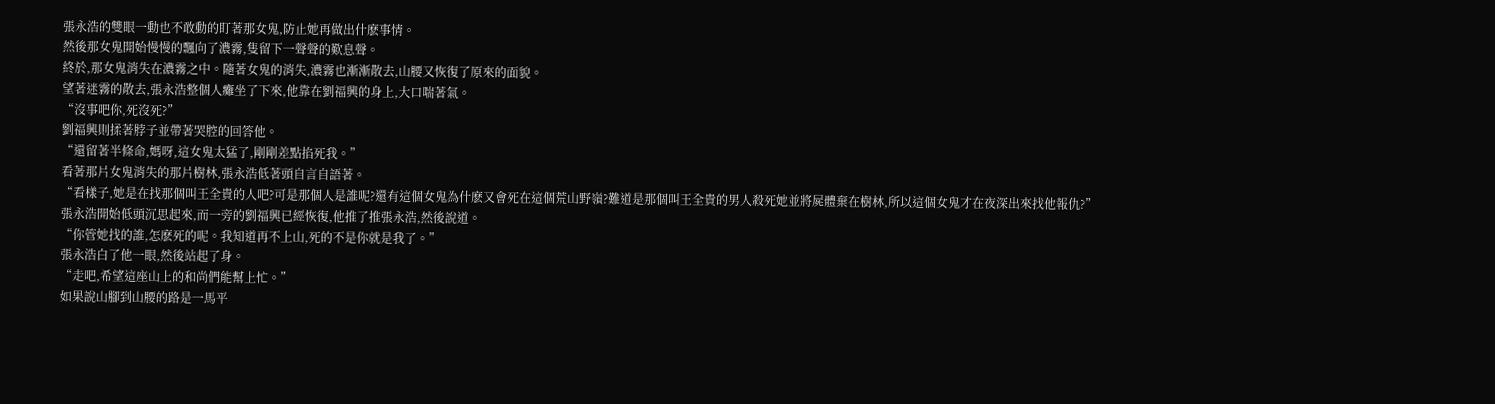張永浩的雙眼一動也不敢動的盯著那女鬼,防止她再做出什麽事情。
然後那女鬼開始慢慢的飄向了濃霧,隻留下一聲聲的歎息聲。
終於,那女鬼消失在濃霧之中。隨著女鬼的消失,濃霧也漸漸散去,山腰又恢復了原來的面貌。
望著迷霧的散去,張永浩整個人癱坐了下來,他靠在劉福興的身上,大口喘著氣。
“沒事吧你,死沒死?”
劉福興則揉著脖子並帶著哭腔的回答他。
“還留著半條命,媽呀,這女鬼太猛了,剛剛差點掐死我。”
看著那片女鬼消失的那片樹林,張永浩低著頭自言自語著。
“看樣子,她是在找那個叫王全貴的人吧?可是那個人是誰呢?還有這個女鬼為什麽又會死在這個荒山野嶺?難道是那個叫王全貴的男人殺死她並將屍體棄在樹林,所以這個女鬼才在夜深出來找他報仇?”
張永浩開始低頭沉思起來,而一旁的劉福興已經恢復,他推了推張永浩,然後說道。
“你管她找的誰,怎麽死的呢。我知道再不上山,死的不是你就是我了。”
張永浩白了他一眼,然後站起了身。
“走吧,希望這座山上的和尚們能幫上忙。”
如果說山腳到山腰的路是一馬平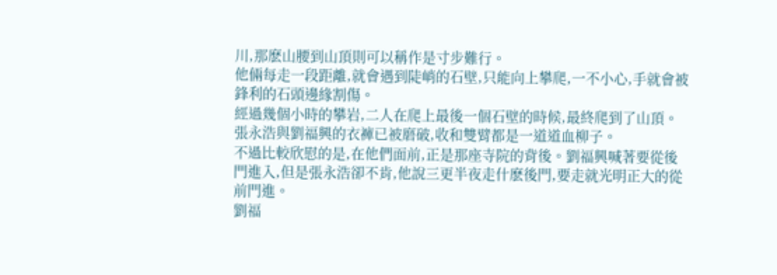川,那麽山腰到山頂則可以稱作是寸步難行。
他倆每走一段距離,就會遇到陡峭的石壁,只能向上攀爬,一不小心,手就會被鋒利的石頭邊緣割傷。
經過幾個小時的攀岩,二人在爬上最後一個石壁的時候,最終爬到了山頂。
張永浩與劉福興的衣褲已被磨破,收和雙臂都是一道道血柳子。
不過比較欣慰的是,在他們面前,正是那座寺院的背後。劉福興喊著要從後門進入,但是張永浩卻不肯,他說三更半夜走什麽後門,要走就光明正大的從前門進。
劉福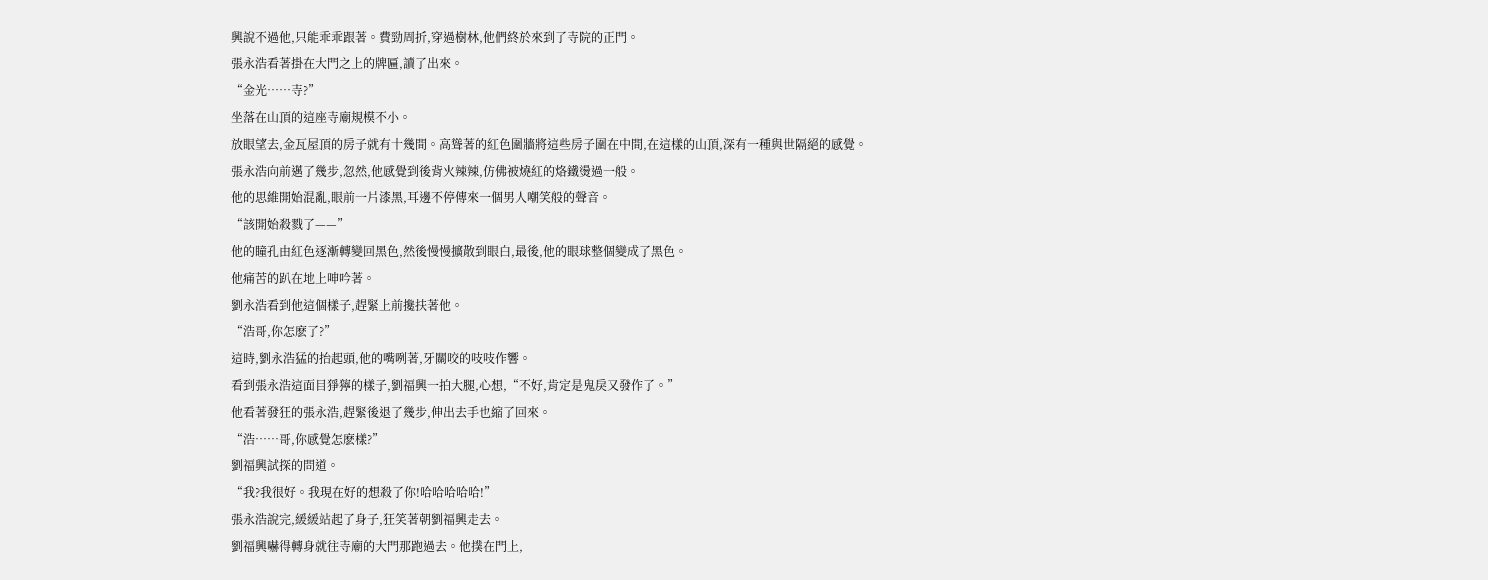興說不過他,只能乖乖跟著。費勁周折,穿過樹林,他們終於來到了寺院的正門。
張永浩看著掛在大門之上的牌匾,讀了出來。
“金光……寺?”
坐落在山頂的這座寺廟規模不小。
放眼望去,金瓦屋頂的房子就有十幾間。高聳著的紅色圍牆將這些房子圍在中間,在這樣的山頂,深有一種與世隔絕的感覺。
張永浩向前邁了幾步,忽然,他感覺到後背火辣辣,仿佛被燒紅的烙鐵燙過一般。
他的思維開始混亂,眼前一片漆黑,耳邊不停傳來一個男人嘲笑般的聲音。
“該開始殺戮了——”
他的瞳孔由紅色逐漸轉變回黑色,然後慢慢擴散到眼白,最後,他的眼球整個變成了黑色。
他痛苦的趴在地上呻吟著。
劉永浩看到他這個樣子,趕緊上前攙扶著他。
“浩哥,你怎麽了?”
這時,劉永浩猛的抬起頭,他的嘴咧著,牙關咬的吱吱作響。
看到張永浩這面目猙獰的樣子,劉福興一拍大腿,心想,“不好,肯定是鬼戾又發作了。”
他看著發狂的張永浩,趕緊後退了幾步,伸出去手也縮了回來。
“浩……哥,你感覺怎麽樣?”
劉福興試探的問道。
“我?我很好。我現在好的想殺了你!哈哈哈哈哈!”
張永浩說完,緩緩站起了身子,狂笑著朝劉福興走去。
劉福興嚇得轉身就往寺廟的大門那跑過去。他撲在門上,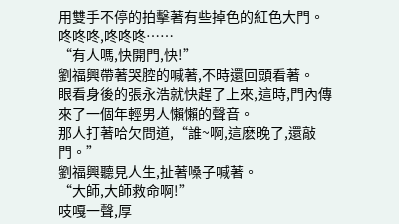用雙手不停的拍擊著有些掉色的紅色大門。 咚咚咚,咚咚咚……
“有人嗎,快開門,快!”
劉福興帶著哭腔的喊著,不時還回頭看著。
眼看身後的張永浩就快趕了上來,這時,門內傳來了一個年輕男人懶懶的聲音。
那人打著哈欠問道,“誰~啊,這麽晚了,還敲門。”
劉福興聽見人生,扯著嗓子喊著。
“大師,大師救命啊!”
吱嘎一聲,厚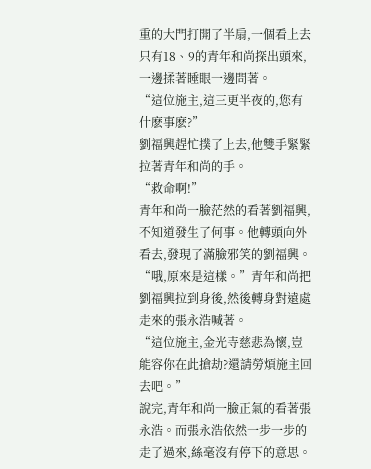重的大門打開了半扇,一個看上去只有18、9的青年和尚探出頭來,一邊揉著睡眼一邊問著。
“這位施主,這三更半夜的,您有什麽事麽?”
劉福興趕忙撲了上去,他雙手緊緊拉著青年和尚的手。
“救命啊!”
青年和尚一臉茫然的看著劉福興,不知道發生了何事。他轉頭向外看去,發現了滿臉邪笑的劉福興。
“哦,原來是這樣。”青年和尚把劉福興拉到身後,然後轉身對遠處走來的張永浩喊著。
“這位施主,金光寺慈悲為懷,豈能容你在此搶劫?還請勞煩施主回去吧。”
說完,青年和尚一臉正氣的看著張永浩。而張永浩依然一步一步的走了過來,絲毫沒有停下的意思。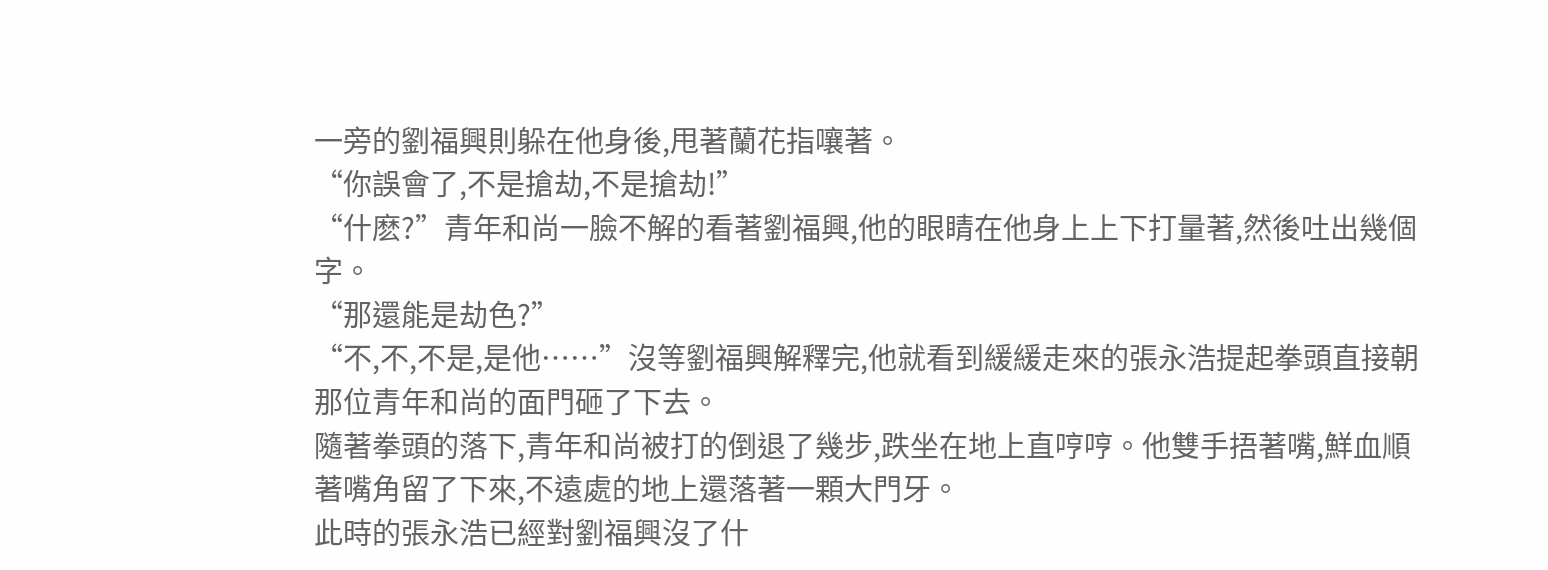一旁的劉福興則躲在他身後,甩著蘭花指嚷著。
“你誤會了,不是搶劫,不是搶劫!”
“什麽?”青年和尚一臉不解的看著劉福興,他的眼睛在他身上上下打量著,然後吐出幾個字。
“那還能是劫色?”
“不,不,不是,是他……”沒等劉福興解釋完,他就看到緩緩走來的張永浩提起拳頭直接朝那位青年和尚的面門砸了下去。
隨著拳頭的落下,青年和尚被打的倒退了幾步,跌坐在地上直哼哼。他雙手捂著嘴,鮮血順著嘴角留了下來,不遠處的地上還落著一顆大門牙。
此時的張永浩已經對劉福興沒了什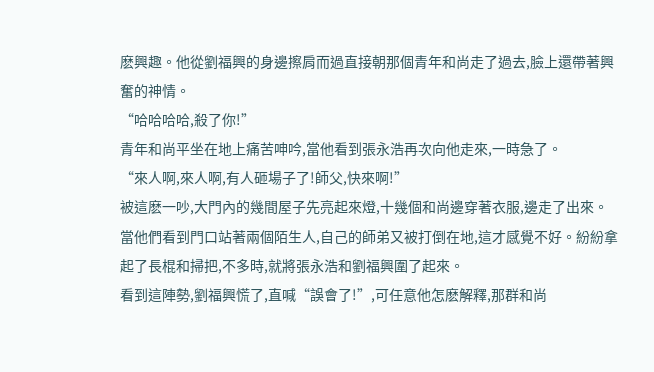麽興趣。他從劉福興的身邊擦肩而過直接朝那個青年和尚走了過去,臉上還帶著興奮的神情。
“哈哈哈哈,殺了你!”
青年和尚平坐在地上痛苦呻吟,當他看到張永浩再次向他走來,一時急了。
“來人啊,來人啊,有人砸場子了!師父,快來啊!”
被這麽一吵,大門內的幾間屋子先亮起來燈,十幾個和尚邊穿著衣服,邊走了出來。
當他們看到門口站著兩個陌生人,自己的師弟又被打倒在地,這才感覺不好。紛紛拿起了長棍和掃把,不多時,就將張永浩和劉福興圍了起來。
看到這陣勢,劉福興慌了,直喊“誤會了!”,可任意他怎麽解釋,那群和尚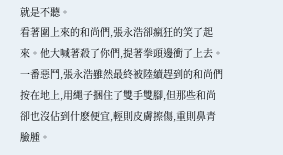就是不聽。
看著圍上來的和尚們,張永浩卻瘋狂的笑了起來。他大喊著殺了你們,提著拳頭邊衝了上去。
一番惡鬥,張永浩雖然最終被陸續趕到的和尚們按在地上,用繩子捆住了雙手雙腳,但那些和尚卻也沒佔到什麽便宜,輕則皮膚擦傷,重則鼻青臉腫。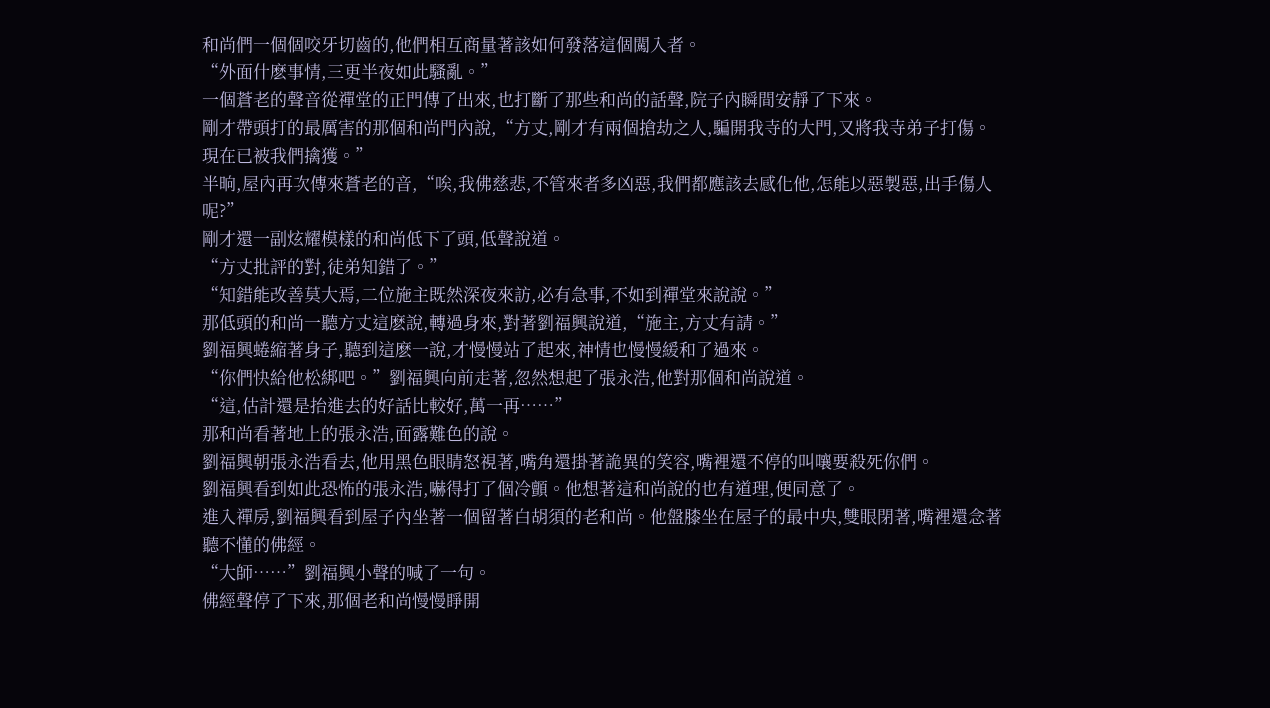和尚們一個個咬牙切齒的,他們相互商量著該如何發落這個闖入者。
“外面什麽事情,三更半夜如此騷亂。”
一個蒼老的聲音從禪堂的正門傳了出來,也打斷了那些和尚的話聲,院子內瞬間安靜了下來。
剛才帶頭打的最厲害的那個和尚門內說,“方丈,剛才有兩個搶劫之人,騙開我寺的大門,又將我寺弟子打傷。現在已被我們擒獲。”
半晌,屋內再次傳來蒼老的音,“唉,我佛慈悲,不管來者多凶惡,我們都應該去感化他,怎能以惡製惡,出手傷人呢?”
剛才還一副炫耀模樣的和尚低下了頭,低聲說道。
“方丈批評的對,徒弟知錯了。”
“知錯能改善莫大焉,二位施主既然深夜來訪,必有急事,不如到禪堂來說說。”
那低頭的和尚一聽方丈這麽說,轉過身來,對著劉福興說道,“施主,方丈有請。”
劉福興蜷縮著身子,聽到這麽一說,才慢慢站了起來,神情也慢慢緩和了過來。
“你們快給他松綁吧。”劉福興向前走著,忽然想起了張永浩,他對那個和尚說道。
“這,估計還是抬進去的好話比較好,萬一再……”
那和尚看著地上的張永浩,面露難色的說。
劉福興朝張永浩看去,他用黑色眼睛怒視著,嘴角還掛著詭異的笑容,嘴裡還不停的叫嚷要殺死你們。
劉福興看到如此恐怖的張永浩,嚇得打了個冷顫。他想著這和尚說的也有道理,便同意了。
進入禪房,劉福興看到屋子內坐著一個留著白胡須的老和尚。他盤膝坐在屋子的最中央,雙眼閉著,嘴裡還念著聽不懂的佛經。
“大師……”劉福興小聲的喊了一句。
佛經聲停了下來,那個老和尚慢慢睜開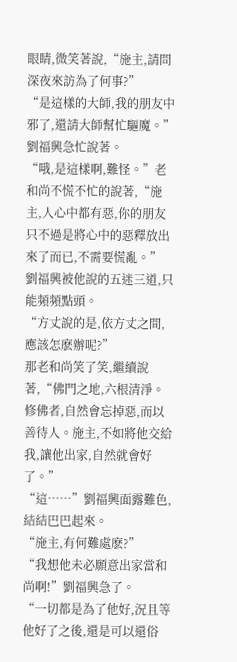眼睛,微笑著說,“施主,請問深夜來訪為了何事?”
“是這樣的大師,我的朋友中邪了,還請大師幫忙驅魔。”劉福興急忙說著。
“哦,是這樣啊,難怪。”老和尚不慌不忙的說著,“施主,人心中都有惡,你的朋友只不過是將心中的惡釋放出來了而已,不需要慌亂。”
劉福興被他說的五迷三道,只能頻頻點頭。
“方丈說的是,依方丈之間,應該怎麽辦呢?”
那老和尚笑了笑,繼續說著,“佛門之地,六根清淨。修佛者,自然會忘掉惡,而以善待人。施主,不如將他交給我,讓他出家,自然就會好了。”
“這……”劉福興面露難色,結結巴巴起來。
“施主,有何難處麽?”
“我想他未必願意出家當和尚啊!”劉福興急了。
“一切都是為了他好,況且等他好了之後,還是可以還俗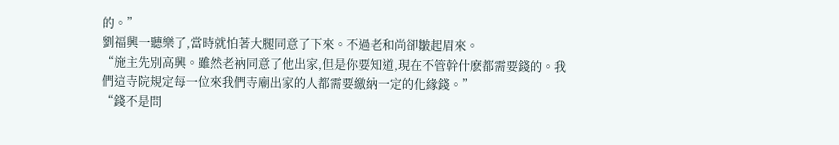的。”
劉福興一聽樂了,當時就怕著大腿同意了下來。不過老和尚卻皺起眉來。
“施主先別高興。雖然老衲同意了他出家,但是你要知道,現在不管幹什麽都需要錢的。我們這寺院規定每一位來我們寺廟出家的人都需要繳納一定的化緣錢。”
“錢不是問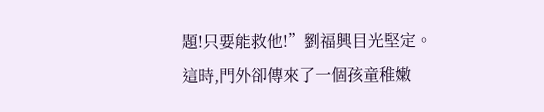題!只要能救他!”劉福興目光堅定。
這時,門外卻傳來了一個孩童稚嫩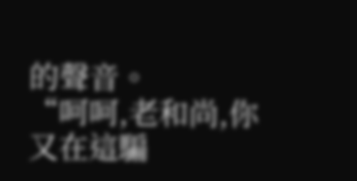的聲音。
“呵呵,老和尚,你又在這騙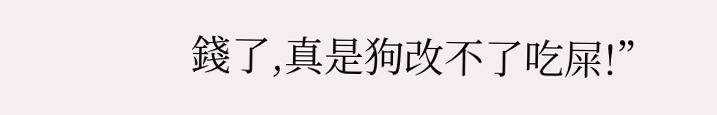錢了,真是狗改不了吃屎!”